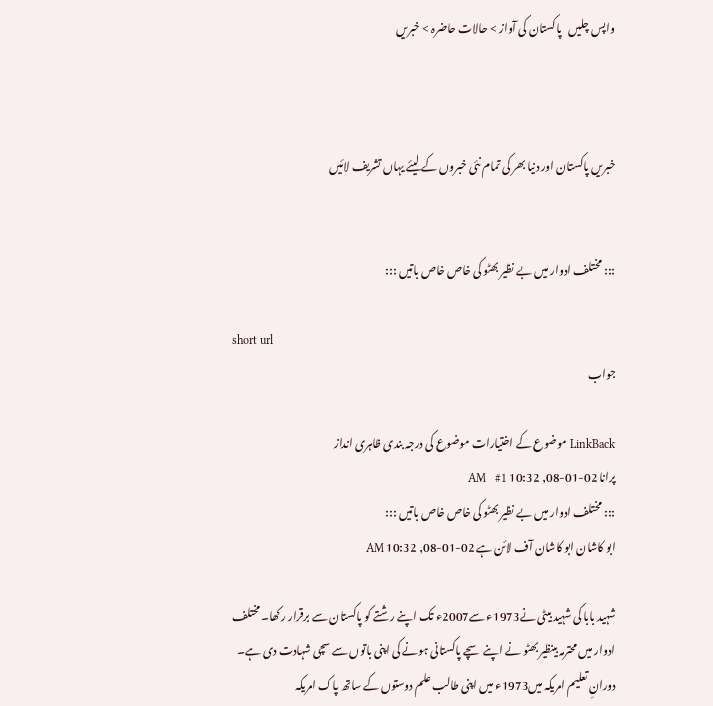واپس چلیں   پاکستان کی آواز > حالات حاضرہ > خبریں



خبریں پاکستان اور دنیا بھر کی تمام نئی خبروں کے لیئے یہاں تشریف لائیں


::: مختلف ادوار میں بے نظیر بھٹو کی خاص خاص باتیں :::

short url
جواب

LinkBack موضوع کے اختیارات موضوع کی درجہ بندی ظاہری انداز
پرانا 02-01-08, 10:32 AM   #1
::: مختلف ادوار میں بے نظیر بھٹو کی خاص خاص باتیں :::
ابو کاشان ابو کاشان آف لائن ہے 02-01-08, 10:32 AM

شہید بابا کی شہید بیٹی نے1973ء سے2007ء تک اپنے رشتے کو پاکستان سے برقرار رکھا۔ مختلف ادوار میں محترمہ بینظیر بھٹو نے اپنے سچے پاکستانی ہونے کی اپنی باتوں سے سچی شہادت دی ہے۔ دورانِ تعلیم امریکہ میں1973ء میں اپنی طالب علم دوستوں کے ساتھ پاک امریکہ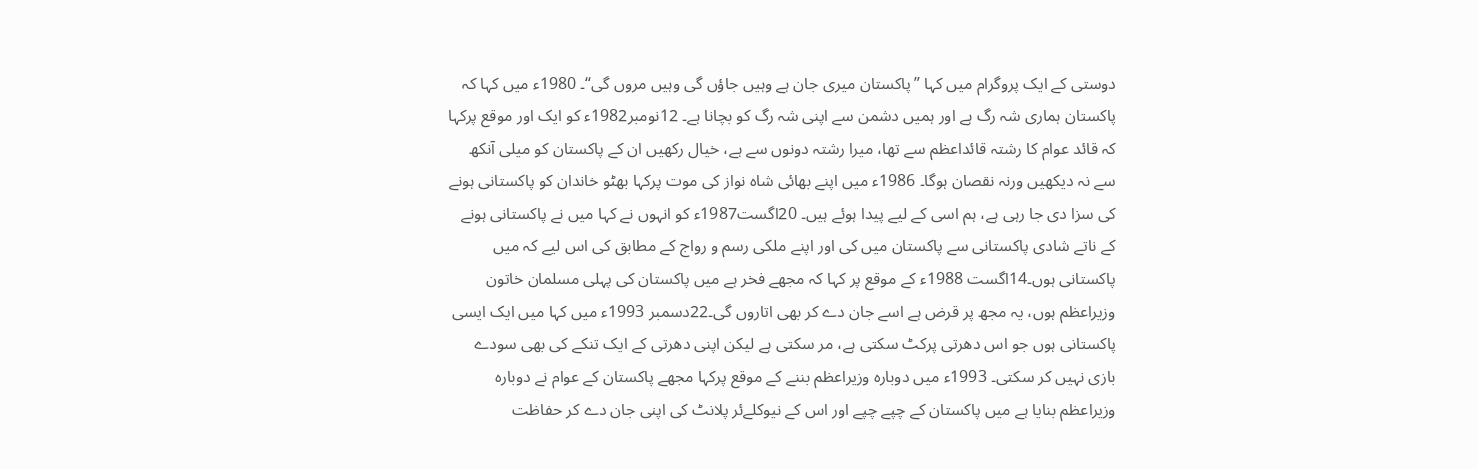دوستی کے ایک پروگرام میں کہا ”پاکستان میری جان ہے وہیں جاؤں گی وہیں مروں گی“۔ 1980ء میں کہا کہ پاکستان ہماری شہ رگ ہے اور ہمیں دشمن سے اپنی شہ رگ کو بچانا ہے۔ 12نومبر1982ء کو ایک اور موقع پرکہا کہ قائد عوام کا رشتہ قائداعظم سے تھا، میرا رشتہ دونوں سے ہے، خیال رکھیں ان کے پاکستان کو میلی آنکھ سے نہ دیکھیں ورنہ نقصان ہوگا۔ 1986ء میں اپنے بھائی شاہ نواز کی موت پرکہا بھٹو خاندان کو پاکستانی ہونے کی سزا دی جا رہی ہے، ہم اسی کے لیے پیدا ہوئے ہیں۔ 20اگست1987ء کو انہوں نے کہا میں نے پاکستانی ہونے کے ناتے شادی پاکستانی سے پاکستان میں کی اور اپنے ملکی رسم و رواج کے مطابق کی اس لیے کہ میں پاکستانی ہوں۔14اگست 1988ء کے موقع پر کہا کہ مجھے فخر ہے میں پاکستان کی پہلی مسلمان خاتون وزیراعظم ہوں، یہ مجھ پر قرض ہے اسے جان دے کر بھی اتاروں گی۔22دسمبر 1993ء میں کہا میں ایک ایسی پاکستانی ہوں جو اس دھرتی پرکٹ سکتی ہے، مر سکتی ہے لیکن اپنی دھرتی کے ایک تنکے کی بھی سودے بازی نہیں کر سکتی۔ 1993ء میں دوبارہ وزیراعظم بننے کے موقع پرکہا مجھے پاکستان کے عوام نے دوبارہ وزیراعظم بنایا ہے میں پاکستان کے چپے چپے اور اس کے نیوکلےئر پلانٹ کی اپنی جان دے کر حفاظت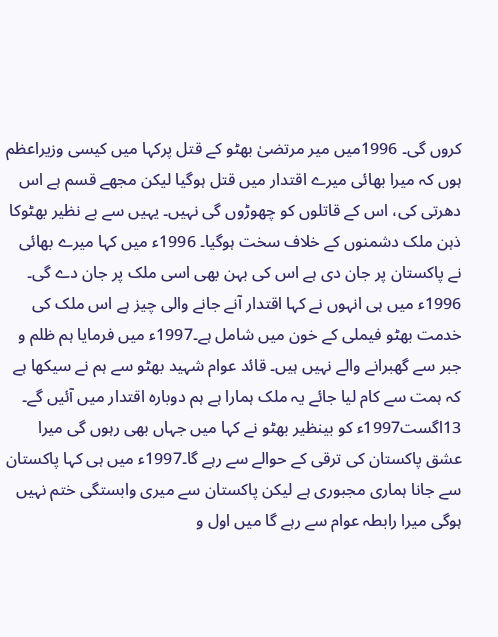کروں گی۔ 1996میں میر مرتضیٰ بھٹو کے قتل پرکہا میں کیسی وزیراعظم ہوں کہ میرا بھائی میرے اقتدار میں قتل ہوگیا لیکن مجھے قسم ہے اس دھرتی کی، اس کے قاتلوں کو چھوڑوں گی نہیں۔ یہیں سے بے نظیر بھٹوکا ذہن ملک دشمنوں کے خلاف سخت ہوگیا۔ 1996ء میں کہا میرے بھائی نے پاکستان پر جان دی ہے اس کی بہن بھی اسی ملک پر جان دے گی۔ 1996ء میں ہی انہوں نے کہا اقتدار آنے جانے والی چیز ہے اس ملک کی خدمت بھٹو فیملی کے خون میں شامل ہے۔1997ء میں فرمایا ہم ظلم و جبر سے گھبرانے والے نہیں ہیں۔ قائد عوام شہید بھٹو سے ہم نے سیکھا ہے کہ ہمت سے کام لیا جائے یہ ملک ہمارا ہے ہم دوبارہ اقتدار میں آئیں گے۔ 13اگست1997ء کو بینظیر بھٹو نے کہا میں جہاں بھی رہوں گی میرا عشق پاکستان کی ترقی کے حوالے سے رہے گا۔1997ء میں ہی کہا پاکستان سے جانا ہماری مجبوری ہے لیکن پاکستان سے میری وابستگی ختم نہیں ہوگی میرا رابطہ عوام سے رہے گا میں اول و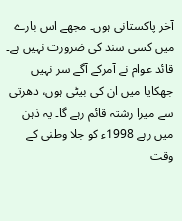آخر پاکستانی ہوں۔ مجھے اس بارے میں کسی سند کی ضرورت نہیں ہے۔ قائد عوام نے آمرکے آگے سر نہیں جھکایا میں ان کی بیٹی ہوں، دھرتی سے میرا رشتہ قائم رہے گا۔ یہ ذہن میں رہے 1998ء کو جلا وطنی کے وقت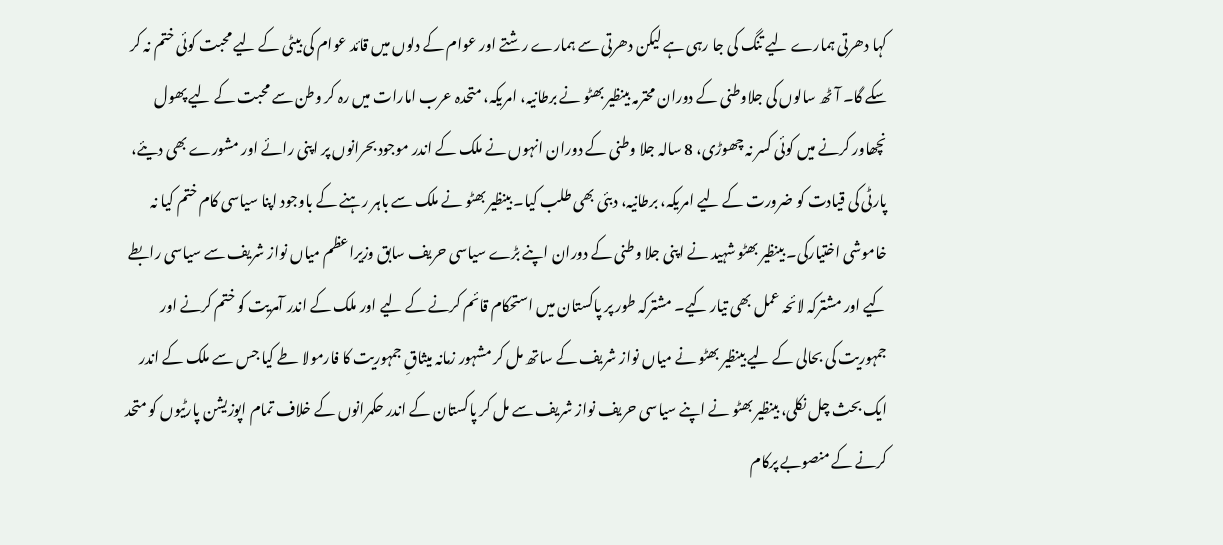کہا دھرتی ہمارے لیے تنگ کی جا رہی ہے لیکن دھرتی سے ہمارے رشتے اور عوام کے دلوں میں قائد عوام کی بیٹی کے لیے محبت کوئی ختم نہ کر سکے گا۔ آٹھ سالوں کی جلاوطنی کے دوران محترمہ بینظیر بھٹو نے برطانیہ، امریکہ، متحدہ عرب امارات میں رہ کر وطن سے محبت کے لیے پھول نچھاور کرنے میں کوئی کسر نہ چھوڑی، 8 سالہ جلا وطنی کے دوران انہوں نے ملک کے اندر موجود بحرانوں پر اپنی رائے اور مشورے بھی دیئے، پارٹی کی قیادت کو ضرورت کے لیے امریکہ، برطانیہ، دبئی بھی طلب کیا۔ بینظیر بھٹو نے ملک سے باہر رہنے کے باوجود اپنا سیاسی کام ختم کیا نہ خاموشی اختیارکی۔ بینظیر بھٹو شہید نے اپنی جلا وطنی کے دوران اپنے بڑے سیاسی حریف سابق وزیراعظم میاں نواز شریف سے سیاسی رابطے کیے اور مشترکہ لائحہ عمل بھی تیار کیے۔ مشترکہ طور پر پاکستان میں استحکام قائم کرنے کے لیے اور ملک کے اندر آمریت کو ختم کرنے اور جمہوریت کی بحالی کے لیے بینظیر بھٹو نے میاں نواز شریف کے ساتھ مل کر مشہور زمانہ میثاقِ جمہوریت کا فارمولا طے کیا جس سے ملک کے اندر ایک بحث چل نکلی، بینظیر بھٹو نے اپنے سیاسی حریف نواز شریف سے مل کر پاکستان کے اندر حکمرانوں کے خلاف تمام اپوزیشن پارٹیوں کو متحد کرنے کے منصوبے پرکام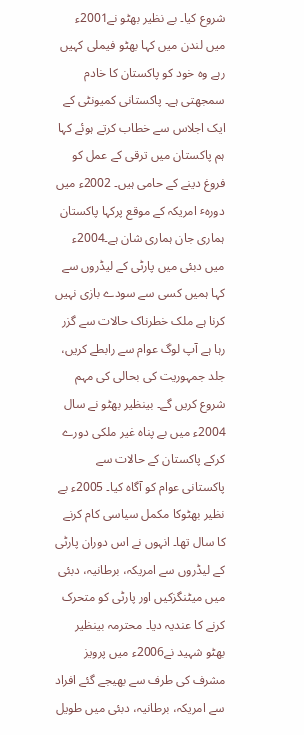شروع کیا۔ بے نظیر بھٹو نے2001ء میں لندن میں کہا بھٹو فیملی کہیں رہے وہ خود کو پاکستان کا خادم سمجھتی ہے۔ پاکستانی کمیونٹی کے ایک اجلاس سے خطاب کرتے ہوئے کہا ہم پاکستان میں ترقی کے عمل کو فروغ دینے کے حامی ہیں۔ 2002ء میں دورہٴ امریکہ کے موقع پرکہا پاکستان ہماری جان ہماری شان ہے۔2004ء میں دبئی میں پارٹی کے لیڈروں سے کہا ہمیں کسی سے سودے بازی نہیں کرنا ہے ملک خطرناک حالات سے گزر رہا ہے آپ لوگ عوام سے رابطے کریں، جلد جمہوریت کی بحالی کی مہم شروع کریں گے۔ بینظیر بھٹو نے سال 2004ء میں بے پناہ غیر ملکی دورے کرکے پاکستان کے حالات سے پاکستانی عوام کو آگاہ کیا۔ 2005ء بے نظیر بھٹوکا مکمل سیاسی کام کرنے کا سال تھا۔ انہوں نے اس دوران پارٹی کے لیڈروں سے امریکہ، برطانیہ، دبئی میں میٹنگزکیں اور پارٹی کو متحرک کرنے کا عندیہ دیا۔ محترمہ بینظیر بھٹو شہید نے2006ء میں پرویز مشرف کی طرف سے بھیجے گئے افراد سے امریکہ، برطانیہ، دبئی میں طویل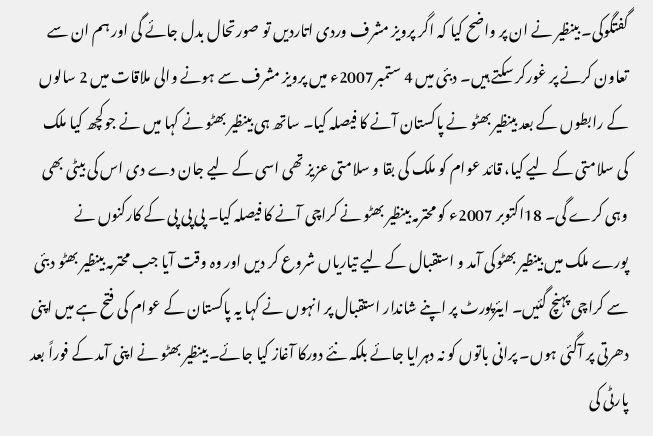گفتگوکی۔ بینظیر نے ان پر واضح کیا کہ اگر پرویز مشرف وردی اتاردیں تو صورتحال بدل جائے گی اور ہم ان سے تعاون کرنے پر غورکر سکتے ہیں۔ دبئی میں 4 ستمبر2007ء میں پرویز مشرف سے ہونے والی ملاقات میں 2 سالوں کے رابطوں کے بعد بینظیر بھٹو نے پاکستان آنے کا فیصلہ کیا۔ ساتھ ہی بینظیر بھٹو نے کہا میں نے جوکچھ کیا ملک کی سلامتی کے لیے کیا، قائد عوام کو ملک کی بقا و سلامتی عزیز تھی اسی کے لیے جان دے دی اس کی بیٹی بھی وہی کرے گی۔ 18اکتوبر 2007ء کو محترمہ بینظیر بھٹو نے کراچی آنے کا فیصلہ کیا۔ پی پی پی کے کارکنوں نے پورے ملک میں بینظیر بھٹوکی آمد و استقبال کے لیے تیاریاں شروع کر دیں اور وہ وقت آیا جب محترمہ بینظیر بھٹو دبئی سے کراچی پہنچ گئیں۔ ایئرپورٹ پر اپنے شاندار استقبال پر انہوں نے کہا یہ پاکستان کے عوام کی فتح ہے میں اپنی دھرتی پر آگئی ہوں۔ پرانی باتوں کو نہ دہرایا جائے بلکہ نئے دورکا آغاز کیا جائے۔ بینظیر بھٹو نے اپنی آمد کے فوراً بعد پارٹی کی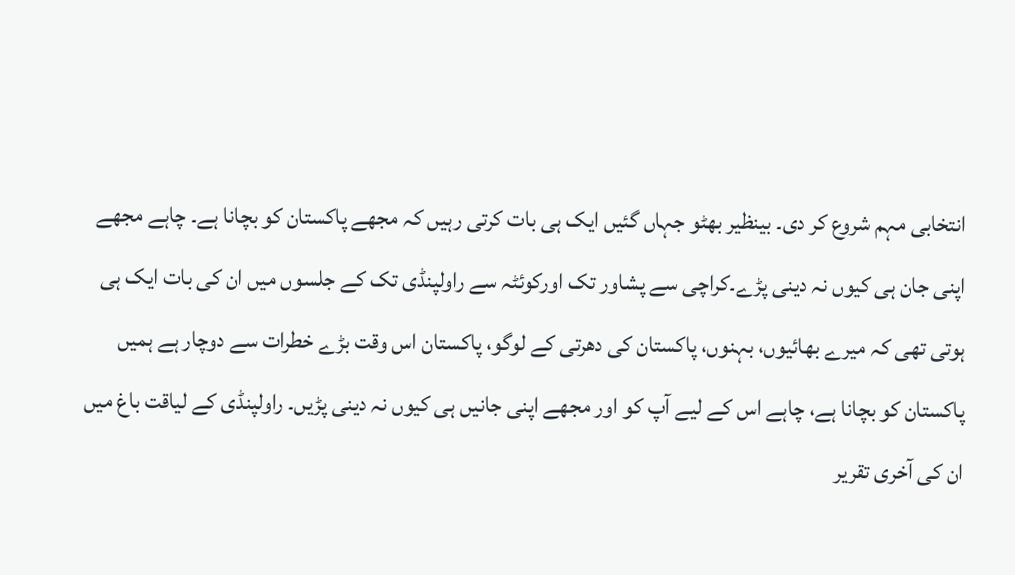انتخابی مہم شروع کر دی۔ بینظیر بھٹو جہاں گئیں ایک ہی بات کرتی رہیں کہ مجھے پاکستان کو بچانا ہے۔ چاہے مجھے اپنی جان ہی کیوں نہ دینی پڑے۔کراچی سے پشاور تک اورکوئٹہ سے راولپنڈی تک کے جلسوں میں ان کی بات ایک ہی ہوتی تھی کہ میرے بھائیوں، بہنوں، پاکستان کی دھرتی کے لوگو، پاکستان اس وقت بڑے خطرات سے دوچار ہے ہمیں پاکستان کو بچانا ہے، چاہے اس کے لیے آپ کو اور مجھے اپنی جانیں ہی کیوں نہ دینی پڑیں۔ راولپنڈی کے لیاقت باغ میں ان کی آخری تقریر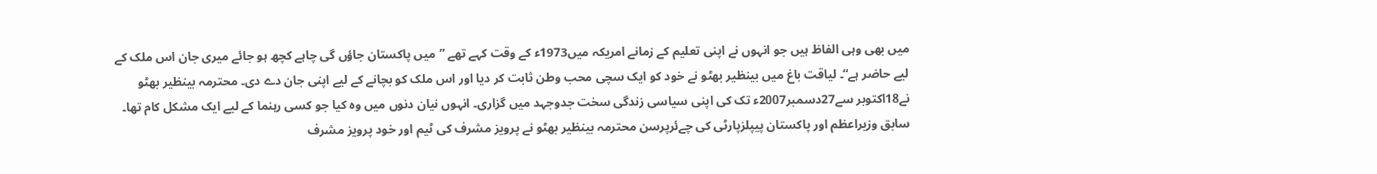میں بھی وہی الفاظ ہیں جو انہوں نے اپنی تعلیم کے زمانے امریکہ میں1973ء کے وقت کہے تھے ”میں پاکستان جاؤں گی چاہے کچھ ہو جائے میری جان اس ملک کے لیے حاضر ہے“۔ لیاقت باغ میں بینظیر بھٹو نے خود کو ایک سچی محب وطن ثابت کر دیا اور اس ملک کو بچانے کے لیے اپنی جان دے دی۔ محترمہ بینظیر بھٹو نے18اکتوبر سے27دسمبر2007ء تک کی اپنی سیاسی زندگی سخت جدوجہد میں گزاری۔ انہوں نیان دنوں میں وہ کیا جو کسی رہنما کے لیے ایک مشکل کام تھا۔ سابق وزیراعظم اور پاکستان پیپلزپارٹی کی چےئرپرسن محترمہ بینظیر بھٹو نے پرویز مشرف کی ٹیم اور خود پرویز مشرف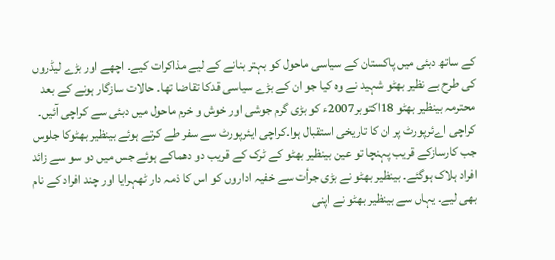کے ساتھ دبئی میں پاکستان کے سیاسی ماحول کو بہتر بنانے کے لیے مذاکرات کیے۔ اچھے اور بڑے لیڈروں کی طرح بے نظیر بھٹو شہید نے وہ کیا جو ان کے بڑے سیاسی قدکا تقاضا تھا۔ حالات سازگار ہونے کے بعد محترمہ بینظیر بھٹو 18اکتوبر2007ء کو بڑی گرم جوشی اور خوش و خرم ماحول میں دبئی سے کراچی آئیں۔ کراچی اےئرپورٹ پر ان کا تاریخی استقبال ہوا۔کراچی ایئرپورٹ سے سفر طے کرتے ہوئے بینظیر بھٹوکا جلوس جب کارسازکے قریب پہنچا تو عین بینظیر بھٹو کے ٹرک کے قریب دو دھماکے ہوئے جس میں دو سو سے زائد افراد ہلاک ہوگئے۔ بینظیر بھٹو نے بڑی جرأت سے خفیہ اداروں کو اس کا ذمہ دار ٹھہرایا اور چند افراد کے نام بھی لیے۔ یہاں سے بینظیر بھٹو نے اپنی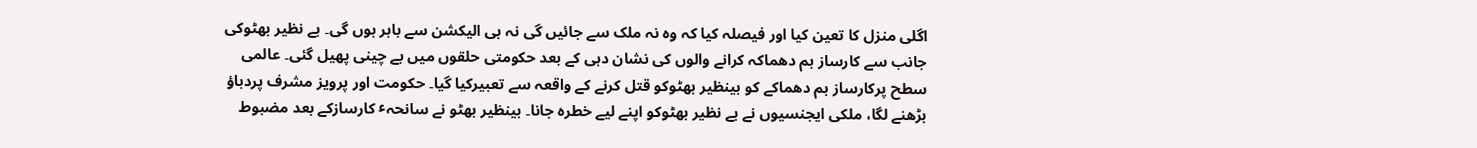اگلی منزل کا تعین کیا اور فیصلہ کیا کہ وہ نہ ملک سے جائیں گی نہ ہی الیکشن سے باہر ہوں گی۔ بے نظیر بھٹوکی جانب سے کارساز بم دھماکہ کرانے والوں کی نشان دہی کے بعد حکومتی حلقوں میں بے چینی پھیل گئی۔ عالمی سطح پرکارساز بم دھماکے کو بینظیر بھٹوکو قتل کرنے کے واقعہ سے تعبیرکیا گیا۔ حکومت اور پرویز مشرف پردباؤ بڑھنے لگا، ملکی ایجنسیوں نے بے نظیر بھٹوکو اپنے لیے خطرہ جانا۔ بینظیر بھٹو نے سانحہٴ کارسازکے بعد مضبوط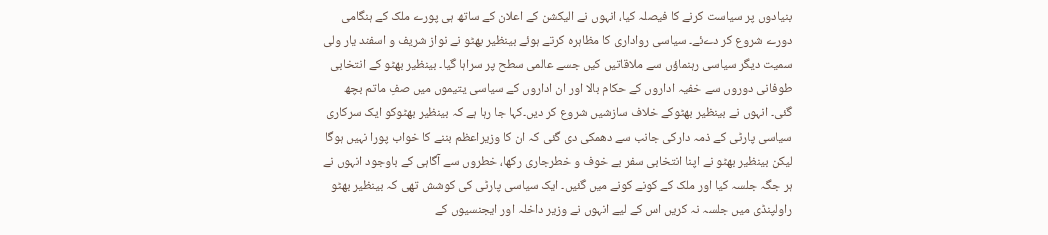بنیادوں پر سیاست کرنے کا فیصلہ کیا، انہوں نے الیکشن کے اعلان کے ساتھ ہی پورے ملک کے ہنگامی دورے شروع کر دےئے۔ سیاسی رواداری کا مظاہرہ کرتے ہوئے بینظیر بھٹو نے نواز شریف و اسفند یار ولی سمیت دیگر سیاسی رہنماؤں سے ملاقاتیں کیں جسے عالمی سطح پر سراہا گیا۔ بینظیر بھٹو کے انتخابی طوفانی دوروں سے خفیہ اداروں کے حکام بالا اور ان اداروں کے سیاسی یتیموں میں صفِ ماتم بچھ گئی۔ انہوں نے بینظیر بھٹوکے خلاف سازشیں شروع کر دیں۔کہا جا رہا ہے کہ بینظیر بھٹوکو ایک سرکاری سیاسی پارٹی کے ذمہ دارکی جانب سے دھمکی دی گئی کہ ان کا وزیراعظم بننے کا خواب پورا نہیں ہوگا لیکن بینظیر بھٹو نے اپنا انتخابی سفر بے خوف و خطرجاری رکھا، خطروں سے آگاہی کے باوجود انہوں نے ہر جگہ جلسہ کیا اور ملک کے کونے کونے میں گئیں۔ ایک سیاسی پارٹی کی کوشش تھی کہ بینظیر بھٹو راولپنڈی میں جلسہ نہ کریں اس کے لیے انہوں نے وزیر داخلہ اور ایجنسیوں کے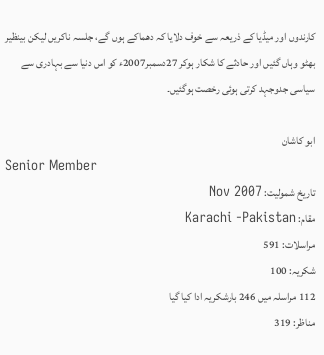کارندوں اور میڈیا کے ذریعہ سے خوف دلایا کہ دھماکے ہوں گے، جلسہ ناکریں لیکن بینظیر بھٹو وہاں گئیں اور حادثے کا شکار ہوکر 27دسمبر2007ء کو اس دنیا سے بہادری سے سیاسی جدوجہد کرتی ہوئی رخصت ہوگئیں۔

ابو کاشان
Senior Member
تاریخ شمولیت: Nov 2007
مقام: Karachi -Pakistan
مراسلات: 591
شکریہ: 100
112 مراسلہ میں 246 بارشکریہ ادا کیا گیا
مناظر: 319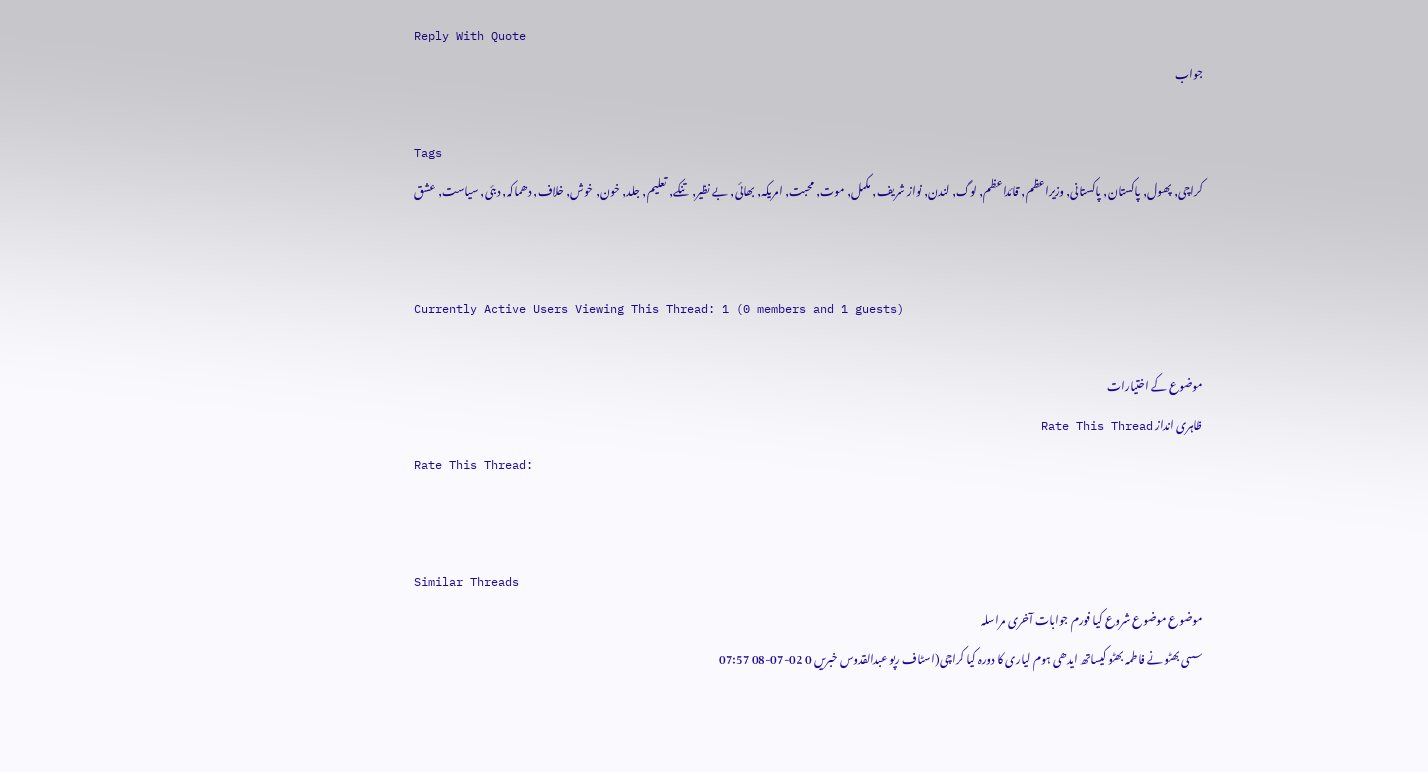Reply With Quote
جواب

Tags
کراچی, پھول, پاکستان, پاکستانی, وزیراعظم, قائداعظم, لوگ, لندن, نواز شریف, مکمل, موت, محبت, امریکہ, بھائی, بے نظیر, تنکے, تعلیم, جلد, خون, خوش, خلاف, دھماکہ, دبئی, سیاست, عشق


Currently Active Users Viewing This Thread: 1 (0 members and 1 guests)

موضوع کے اختیارات
ظاہری انداز Rate This Thread
Rate This Thread:


Similar Threads
موضوع موضوع شروع کیا فورم جوابات آخری مراسلہ
سسی بھٹو نے فاطمہ بھٹو کیساتھ ایدھی ہوم لیاری کا دورہ کیا کراچی(اسٹاف رپو عبدالقدوس خبریں 0 02-07-08 07:57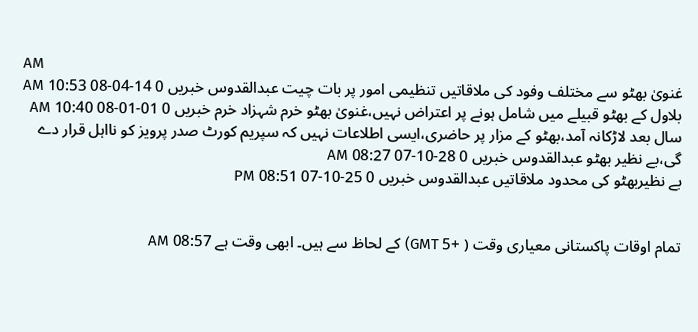AM
غنویٰ بھٹو سے مختلف وفود کی ملاقاتیں تنظیمی امور پر بات چیت عبدالقدوس خبریں 0 14-04-08 10:53 AM
بلاول کے بھٹو قبیلے میں شامل ہونے پر اعتراض نہیں،غنویٰ بھٹو خرم شہزاد خرم خبریں 0 01-01-08 10:40 AM
سال بعد لاڑکانہ آمد،بھٹو کے مزار پر حاضری،ایسی اطلاعات نہیں کہ سپریم کورٹ صدر پرویز کو نااہل قرار دے گی،بے نظیر بھٹو عبدالقدوس خبریں 0 28-10-07 08:27 AM
بے نظیربھٹو کی محدود ملاقاتیں عبدالقدوس خبریں 0 25-10-07 08:51 PM


تمام اوقات پاکستانی معیاری وقت ( +5 GMT) کے لحاظ سے ہیں۔ ابھی وقت ہے 08:57 AM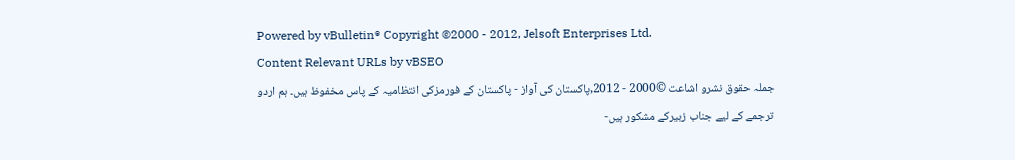Powered by vBulletin® Copyright ©2000 - 2012, Jelsoft Enterprises Ltd.
Content Relevant URLs by vBSEO
جملہ حقوق نشرو اشاعت ©2000 - 2012,پاکستان کی آواز - پاکستان کے فورمزکی انتظامیہ کے پاس مخفوظ ہیں۔ ہم اردو ترجمے کے لیے جناب زبیرکے مشکور ہیں-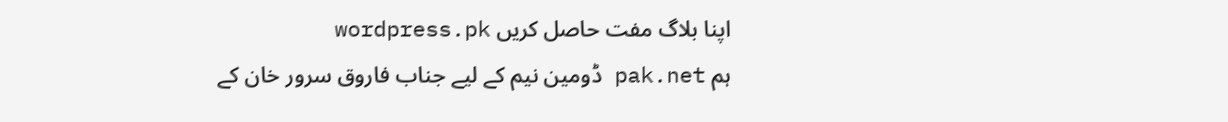اپنا بلاگ مفت حاصل کریں wordpress.pk
ہم pak.net ڈومین نیم کے لیے جناب فاروق سرور خان کے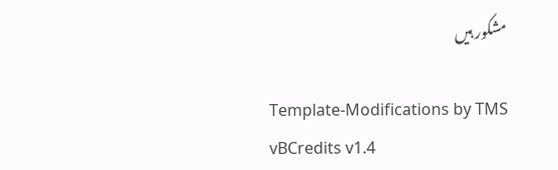مشکور ہیں

Template-Modifications by TMS
vBCredits v1.4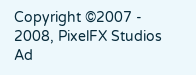Copyright ©2007 - 2008, PixelFX Studios
Ad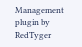Management plugin by RedTyger